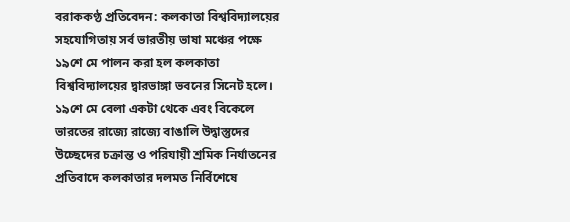বরাককণ্ঠ প্রতিবেদন: কলকাতা বিশ্ববিদ্যালয়ের সহযোগিতায় সর্ব ভারতীয় ভাষা মঞ্চের পক্ষে ১৯শে মে পালন করা হল কলকাতা বিশ্ববিদ্যালয়ের দ্বারভাঙ্গা ভবনের সিনেট হলে। ১৯শে মে বেলা একটা থেকে এবং বিকেলে ভারতের রাজ্যে রাজ্যে বাঙালি উদ্বাস্তুদের উচ্ছেদের চক্রান্ত ও পরিযায়ী শ্রমিক নির্যাতনের প্রতিবাদে কলকাতার দলমত নির্বিশেষে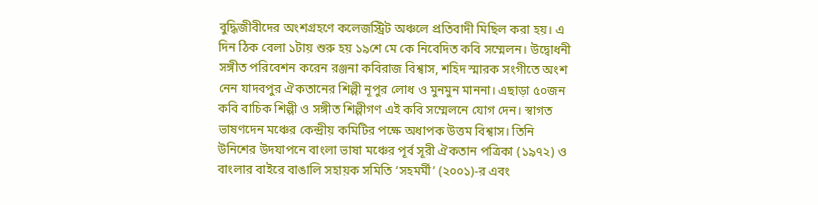বুদ্ধিজীবীদের অংশগ্রহণে কলেজস্ট্রিট অঞ্চলে প্রতিবাদী মিছিল করা হয়। এ দিন ঠিক বেলা ১টায় শুরু হয় ১৯শে মে কে নিবেদিত কবি সম্মেলন। উদ্বোধনী সঙ্গীত পরিবেশন করেন রঞ্জনা কবিরাজ বিশ্বাস, শহিদ স্মারক সংগীতে অংশ নেন যাদবপুর ঐকতানের শিল্পী নূপুর লোধ ও মুনমুন মাননা। এছাড়া ৫০জন কবি বাচিক শিল্পী ও সঙ্গীত শিল্পীগণ এই কবি সম্মেলনে যোগ দেন। স্বাগত ভাষণদেন মঞ্চের কেন্দ্রীয় কমিটির পক্ষে অধাপক উত্তম বিশ্বাস। তিনি উনিশের উদযাপনে বাংলা ভাষা মঞ্চের পূর্ব সূরী ঐকতান পত্রিকা (১৯৭২) ও বাংলার বাইরে বাঙালি সহায়ক সমিতি ‘সহমর্মী’ (২০০১)-র এবং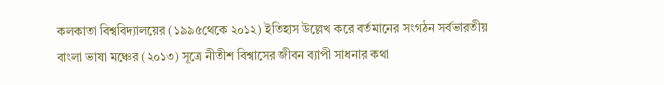কলকাতা বিশ্ববিদ্যালয়ের (১৯৯৫থেকে ২০১২) ইতিহাস উল্লেখ করে বর্তমানের সংগঠন সর্বভারতীয় বাংলা ভাষা মঞ্চের (২০১৩) সূত্রে নীতীশ বিশ্বাসের জীবন ব্যাপী সাধনার কথা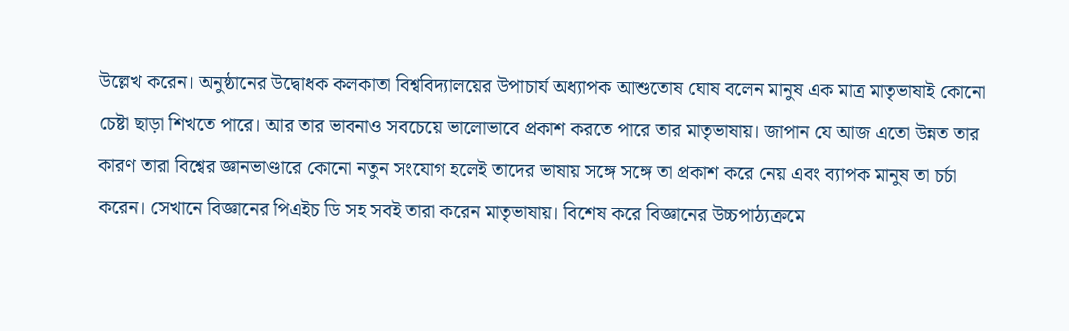উল্লেখ করেন। অনুষ্ঠানের উদ্বোধক কলকাতা বিশ্ববিদ্যালয়ের উপাচার্য অধ্যাপক আশুতোষ ঘোষ বলেন মানুষ এক মাত্র মাতৃভাষাই কোনো চেষ্টা ছাড়া শিখতে পারে। আর তার ভাবনাও সবচেয়ে ভালোভাবে প্রকাশ করতে পারে তার মাতৃভাষায়। জাপান যে আজ এতো উন্নত তার কারণ তারা বিশ্বের জ্ঞানভাণ্ডারে কোনো নতুন সংযোগ হলেই তাদের ভাষায় সঙ্গে সঙ্গে তা প্রকাশ করে নেয় এবং ব্যাপক মানুষ তা চর্চা করেন। সেখানে বিজ্ঞানের পিএইচ ডি সহ সবই তারা করেন মাতৃভাষায়। বিশেষ করে বিজ্ঞানের উচ্চপাঠ্যক্রমে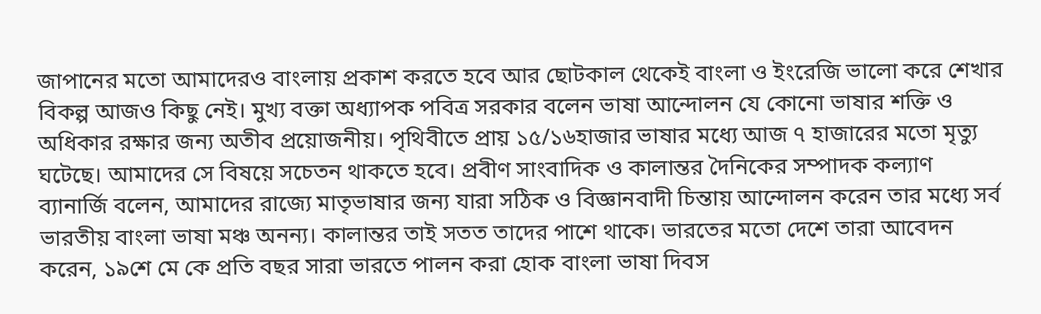জাপানের মতো আমাদেরও বাংলায় প্রকাশ করতে হবে আর ছোটকাল থেকেই বাংলা ও ইংরেজি ভালো করে শেখার বিকল্প আজও কিছু নেই। মুখ্য বক্তা অধ্যাপক পবিত্র সরকার বলেন ভাষা আন্দোলন যে কোনো ভাষার শক্তি ও অধিকার রক্ষার জন্য অতীব প্রয়োজনীয়। পৃথিবীতে প্রায় ১৫/১৬হাজার ভাষার মধ্যে আজ ৭ হাজারের মতো মৃত্যু ঘটেছে। আমাদের সে বিষয়ে সচেতন থাকতে হবে। প্রবীণ সাংবাদিক ও কালান্তর দৈনিকের সম্পাদক কল্যাণ ব্যানার্জি বলেন, আমাদের রাজ্যে মাতৃভাষার জন্য যারা সঠিক ও বিজ্ঞানবাদী চিন্তায় আন্দোলন করেন তার মধ্যে সর্ব ভারতীয় বাংলা ভাষা মঞ্চ অনন্য। কালান্তর তাই সতত তাদের পাশে থাকে। ভারতের মতো দেশে তারা আবেদন করেন, ১৯শে মে কে প্রতি বছর সারা ভারতে পালন করা হোক বাংলা ভাষা দিবস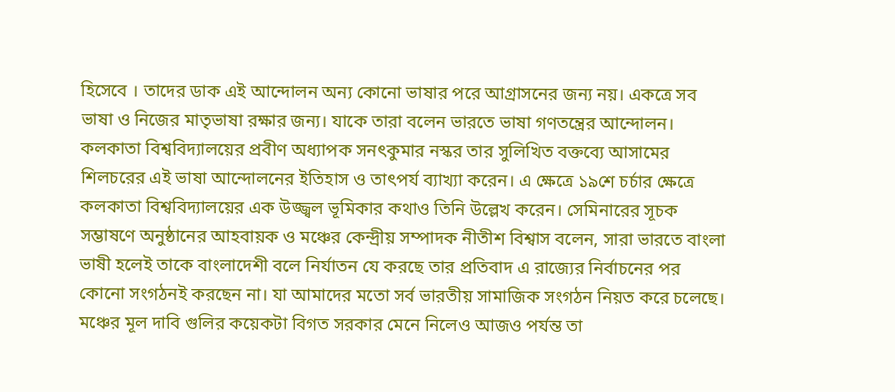হিসেবে । তাদের ডাক এই আন্দোলন অন্য কোনো ভাষার পরে আগ্রাসনের জন্য নয়। একত্রে সব ভাষা ও নিজের মাতৃভাষা রক্ষার জন্য। যাকে তারা বলেন ভারতে ভাষা গণতন্ত্রের আন্দোলন। কলকাতা বিশ্ববিদ্যালয়ের প্রবীণ অধ্যাপক সনৎকুমার নস্কর তার সুলিখিত বক্তব্যে আসামের শিলচরের এই ভাষা আন্দোলনের ইতিহাস ও তাৎপর্য ব্যাখ্যা করেন। এ ক্ষেত্রে ১৯শে চর্চার ক্ষেত্রে কলকাতা বিশ্ববিদ্যালয়ের এক উজ্জ্বল ভূমিকার কথাও তিনি উল্লেখ করেন। সেমিনারের সূচক সম্ভাষণে অনুষ্ঠানের আহবায়ক ও মঞ্চের কেন্দ্রীয় সম্পাদক নীতীশ বিশ্বাস বলেন, সারা ভারতে বাংলা ভাষী হলেই তাকে বাংলাদেশী বলে নির্যাতন যে করছে তার প্রতিবাদ এ রাজ্যের নির্বাচনের পর কোনো সংগঠনই করছেন না। যা আমাদের মতো সর্ব ভারতীয় সামাজিক সংগঠন নিয়ত করে চলেছে। মঞ্চের মূল দাবি গুলির কয়েকটা বিগত সরকার মেনে নিলেও আজও পর্যন্ত তা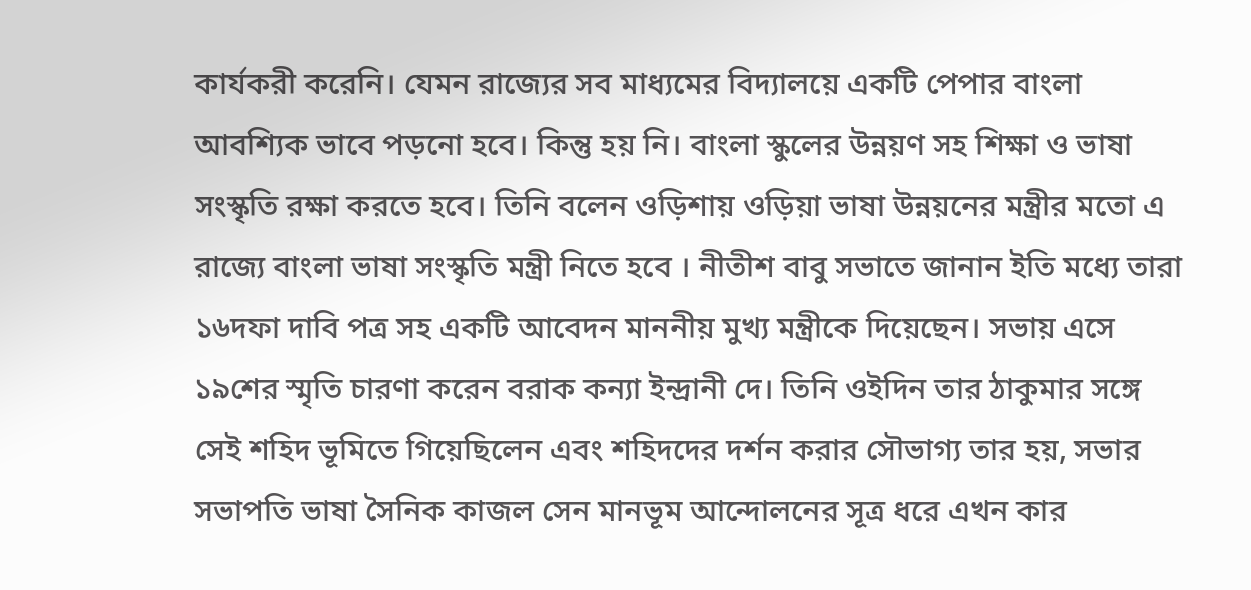কার্যকরী করেনি। যেমন রাজ্যের সব মাধ্যমের বিদ্যালয়ে একটি পেপার বাংলা আবশ্যিক ভাবে পড়নো হবে। কিন্তু হয় নি। বাংলা স্কুলের উন্নয়ণ সহ শিক্ষা ও ভাষা সংস্কৃতি রক্ষা করতে হবে। তিনি বলেন ওড়িশায় ওড়িয়া ভাষা উন্নয়নের মন্ত্রীর মতো এ রাজ্যে বাংলা ভাষা সংস্কৃতি মন্ত্রী নিতে হবে । নীতীশ বাবু সভাতে জানান ইতি মধ্যে তারা ১৬দফা দাবি পত্র সহ একটি আবেদন মাননীয় মুখ্য মন্ত্রীকে দিয়েছেন। সভায় এসে ১৯শের স্মৃতি চারণা করেন বরাক কন্যা ইন্দ্রানী দে। তিনি ওইদিন তার ঠাকুমার সঙ্গে সেই শহিদ ভূমিতে গিয়েছিলেন এবং শহিদদের দর্শন করার সৌভাগ্য তার হয়, সভার সভাপতি ভাষা সৈনিক কাজল সেন মানভূম আন্দোলনের সূত্র ধরে এখন কার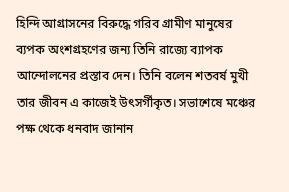হিন্দি আগ্রাসনের বিরুদ্ধে গরিব গ্রামীণ মানুষের ব্যপক অংশগ্রহণের জন্য তিনি রাজ্যে ব্যাপক আন্দোলনের প্রস্তাব দেন। তিনি বলেন শতবর্ষ মুখী তার জীবন এ কাজেই উৎসর্গীকৃত। সভাশেষে মঞ্চের পক্ষ থেকে ধনবাদ জানান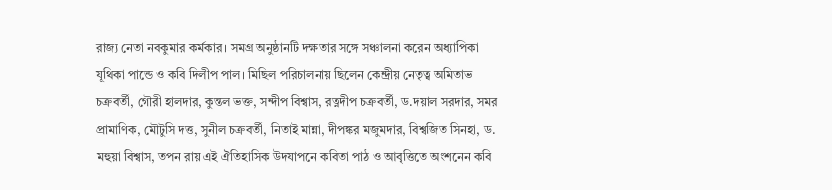রাজ্য নেতা নবকুমার কর্মকার। সমগ্র অনুষ্ঠানটি দক্ষতার সঙ্গে সঞ্চালনা করেন অধ্যাপিকা যূথিকা পান্ডে ও কবি দিলীপ পাল। মিছিল পরিচালনায় ছিলেন কেন্দ্রীয় নেতৃত্ব অমিতাভ চক্রবর্তী, গৌরী হালদার, কুন্তল ভক্ত, সন্দীপ বিশ্বাস, রত্নদীপ চক্রবর্তী, ড.দয়াল সরদার, সমর প্রামাণিক, মৌটুসি দত্ত, সুনীল চক্রবর্তী, নিতাই মান্না, দীপঙ্কর মজুমদার, বিশ্বজিত সিনহা, ড. মহুয়া বিশ্বাস, তপন রায় এই ঐতিহাসিক উদযাপনে কবিতা পাঠ ও আবৃত্তিতে অংশনেন কবি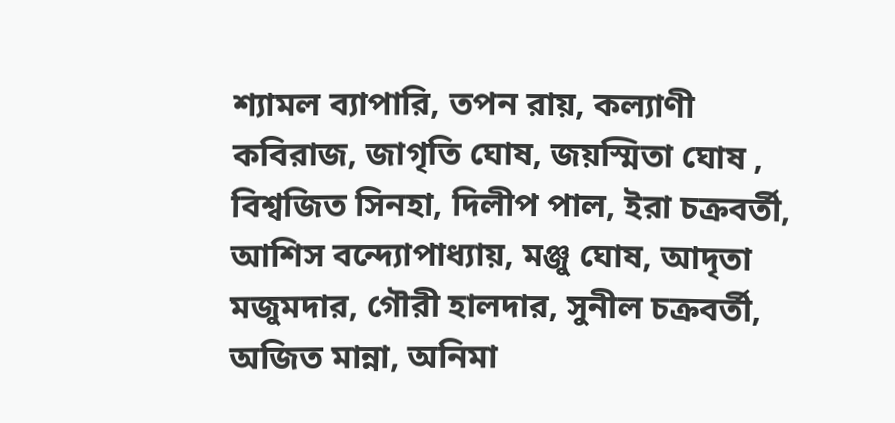শ্যামল ব্যাপারি, তপন রায়, কল্যাণী কবিরাজ, জাগৃতি ঘোষ, জয়স্মিতা ঘোষ , বিশ্বজিত সিনহা, দিলীপ পাল, ইরা চক্রবর্তী, আশিস বন্দ্যোপাধ্যায়, মঞ্জু ঘোষ, আদৃতা মজুমদার, গৌরী হালদার, সুনীল চক্রবর্তী, অজিত মান্না, অনিমা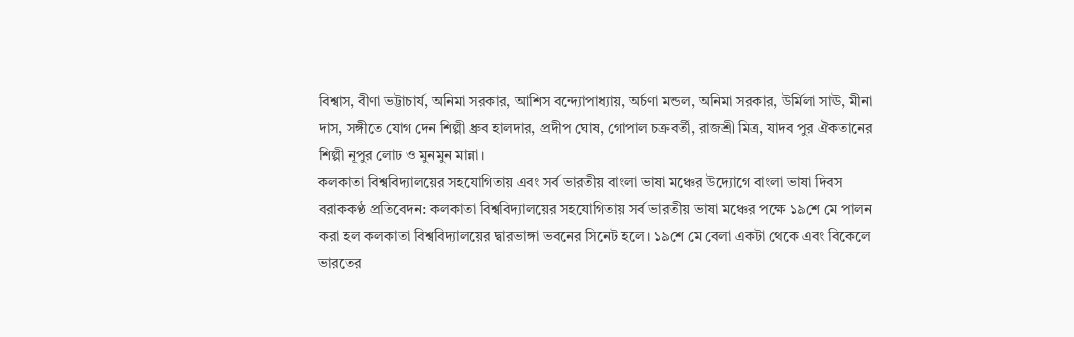বিশ্বাস, বীণা ভট্টাচার্য, অনিমা সরকার, আশিস বন্দ্যোপাধ্যায়, অর্চণা মন্ডল, অনিমা সরকার, উর্মিলা সাঊ, মীনা দাস, সঙ্গীতে যোগ দেন শিল্পী ধ্রুব হালদার, প্রদীপ ঘোষ, গোপাল চক্রবর্তী, রাজশ্রী মিত্র, যাদব পুর ঐকতানের শিল্পী নূপুর লোঢ ও মুনমুন মান্না।
কলকাতা বিশ্ববিদ্যালয়ের সহযোগিতায় এবং সর্ব ভারতীয় বাংলা ভাষা মঞ্চের উদ্যোগে বাংলা ভাষা দিবস
বরাককণ্ঠ প্রতিবেদন: কলকাতা বিশ্ববিদ্যালয়ের সহযোগিতায় সর্ব ভারতীয় ভাষা মঞ্চের পক্ষে ১৯শে মে পালন করা হল কলকাতা বিশ্ববিদ্যালয়ের দ্বারভাঙ্গা ভবনের সিনেট হলে। ১৯শে মে বেলা একটা থেকে এবং বিকেলে ভারতের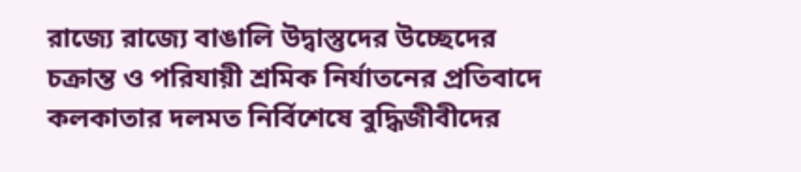রাজ্যে রাজ্যে বাঙালি উদ্বাস্তুদের উচ্ছেদের চক্রান্ত ও পরিযায়ী শ্রমিক নির্যাতনের প্রতিবাদে কলকাতার দলমত নির্বিশেষে বুদ্ধিজীবীদের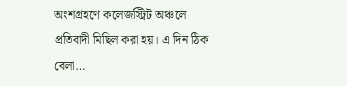অংশগ্রহণে কলেজস্ট্রিট অঞ্চলে প্রতিবাদী মিছিল করা হয়। এ দিন ঠিক বেলা…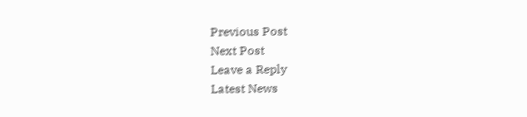Previous Post
Next Post
Leave a Reply
Latest News